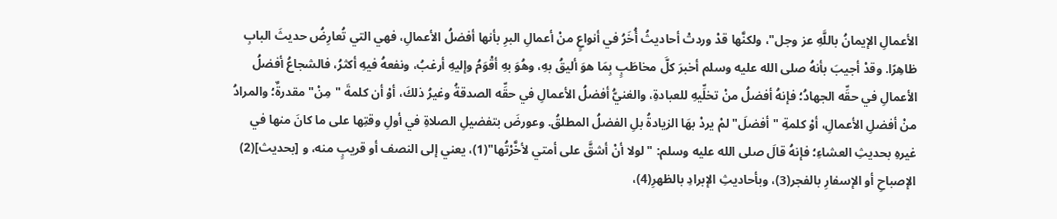الأعمالِ الإيمانُ باللَّهِ عز وجل"، ولكنَّها قدْ وردتْ أحاديثُ أُخَرُ في أنواعٍ منْ أعمالِ البرِ بأنها أفضلُ الأعمالِ، فهي التي تُعارِضُ حديثَ البابِ ظاهِرًا. وقدْ أجيبَ بأنهُ صلى الله عليه وسلم أخبرَ كلَّ مخاطَبٍ بِمَا هوَ أليقُ بهِ، وهُوَ بهِ أقْوَمُ وإليهِ أرغبُ، ونفعهُ فيهِ أكثرُ، فالشجاعُ أفضلُ الأعمالِ في حقِّه الجهادُ؛ فإنهُ أفضلُ منْ تخلِّيهِ للعبادةِ، والغنيُّ أفضلُ الأعمالِ في حقِّه الصدقةُ وغيرُ ذلكَ، أوْ أن كلمةَ "مِنْ" مقدرةٌ؛ والمرادُ منْ أفضلِ الأعمالِ، أوْ كلمةِ "أفضلَ" لمْ يردْ بهَا الزيادةُ بلِ الفضلُ المطلقُ. وعورضَ بتفضيلِ الصلاةِ في أولِ وقتِها على ما كانَ منها في غيرهِ بحديثِ العشاءِ؛ فإنهُ قالَ صلى الله عليه وسلم: "لولا أنْ أشقَّ على أمتي لأخَّرْتُها"(1)، يعني إلى النصف أو قريبٍ منه، و [بحديث](2) الإصباحِ أو الإسفارِ بالفجر(3)، وبأحاديثِ الإبرادِ بالظهرِ(4)،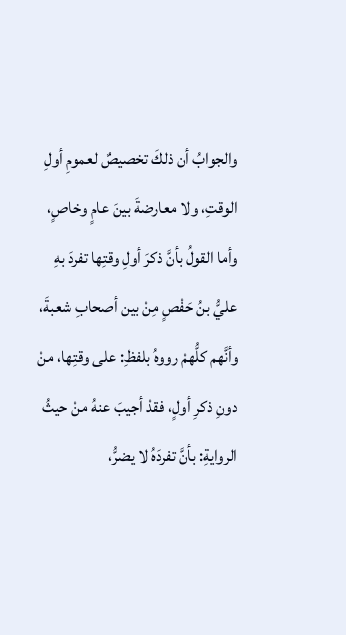والجوابُ أن ذلكَ تخصيصٌ لعمومِ أولِ الوقتِ، ولا معارضةَ بينَ عامٍ وخاصٍ، وأما القولُ بأنَّ ذكرَ أولِ وقتِها تفردَ بهِ عليُّ بنُ حَفْصٍ مِنْ بين أصحابِ شعبةَ، وأنَّهم كلُّهمْ رووهُ بلفظِ: على وقتِها، منْ دونِ ذكرِ أولٍ، فقدْ أجيبَ عنهُ منْ حيثُ الروايةِ: بأنَّ تفردَهُ لا يضرُّ،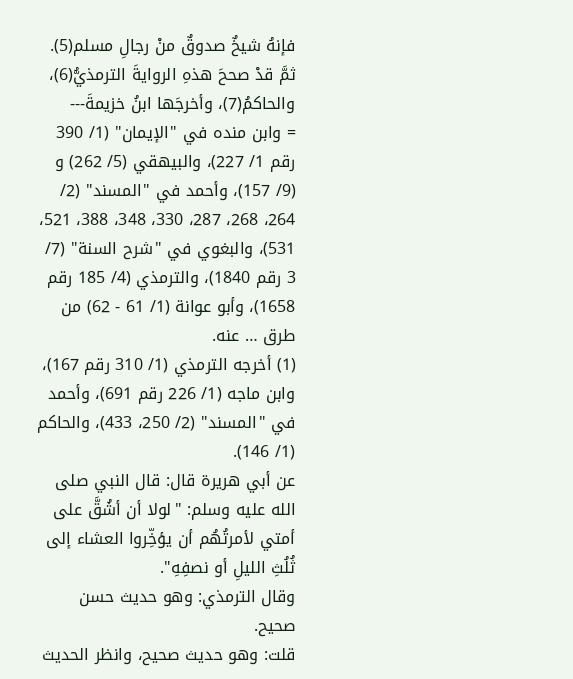فإنهُ شيخٌ صدوقٌ منْ رجالِ مسلم(5). ثمَّ قدْ صححَ هذهِ الروايةَ الترمذيُّ(6)، والحاكمُ(7)، وأخرجَها ابنُ خزيمةَ---
= وابن منده في "الإيمان" (1/ 390 رقم 1/ 227)، والبيهقي (5/ 262) و (9/ 157)، وأحمد في "المسند" (2/ 264، 268، 287، 330، 348، 388، 521، 531)، والبغوي في "شرح السنة" (7/ 3 رقم 1840)، والترمذي (4/ 185 رقم 1658)، وأبو عوانة (1/ 61 - 62) من طرق … عنه.
(1) أخرجه الترمذي (1/ 310 رقم 167)، وابن ماجه (1/ 226 رقم 691)، وأحمد في "المسند" (2/ 250، 433)، والحاكم (1/ 146).
عن أبي هريرة قال: قال النبي صلى الله عليه وسلم: "لولا أن أشُقَّ على أمتي لأمرتُهُم أن يؤخِّروا العشاء إلى ثُلُثِ الليلِ أو نصفِهِ".
وقال الترمذي: وهو حديث حسن صحيح.
قلت: وهو حديث صحيح، وانظر الحديث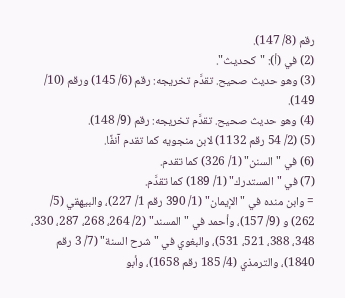رقم (8/ 147).
(2) في (أ): "كحديث".
(3) وهو حديث صحيح. تقدَّم تخريجه: رقم (6/ 145) ورقم (10/ 149).
(4) وهو حديث صحيح. تقدَّم تخريجه: رقم (9/ 148).
(5) (2/ 54 رقم 1132) لابن منجويه كما تقدم آنفًا.
(6) في "السنن" (1/ 326) كما تقدم.
(7) في "المستدرك" (1/ 189) كما تقدَّم.
= وابن منده في "الإيمان" (1/ 390 رقم 1/ 227)، والبيهقي (5/ 262) و (9/ 157)، وأحمد في "المسند" (2/ 264، 268، 287، 330، 348، 388، 521، 531)، والبغوي في "شرح السنة" (7/ 3 رقم 1840)، والترمذي (4/ 185 رقم 1658)، وأبو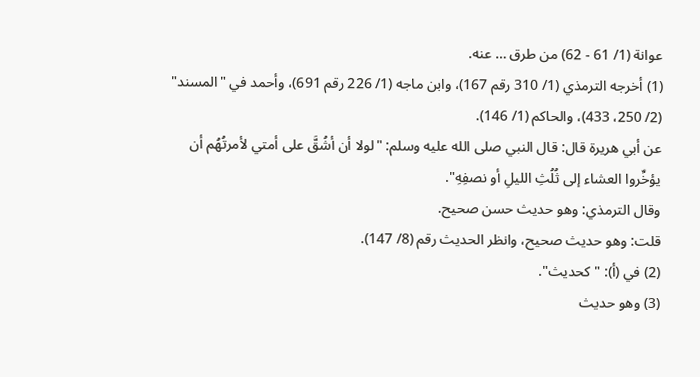عوانة (1/ 61 - 62) من طرق … عنه.
(1) أخرجه الترمذي (1/ 310 رقم 167)، وابن ماجه (1/ 226 رقم 691)، وأحمد في "المسند" (2/ 250، 433)، والحاكم (1/ 146).
عن أبي هريرة قال: قال النبي صلى الله عليه وسلم: "لولا أن أشُقَّ على أمتي لأمرتُهُم أن يؤخِّروا العشاء إلى ثُلُثِ الليلِ أو نصفِهِ".
وقال الترمذي: وهو حديث حسن صحيح.
قلت: وهو حديث صحيح، وانظر الحديث رقم (8/ 147).
(2) في (أ): "كحديث".
(3) وهو حديث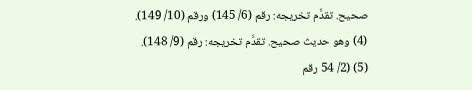صحيح. تقدَّم تخريجه: رقم (6/ 145) ورقم (10/ 149).
(4) وهو حديث صحيح. تقدَّم تخريجه: رقم (9/ 148).
(5) (2/ 54 رقم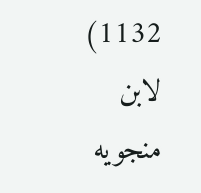1132) لابن منجويه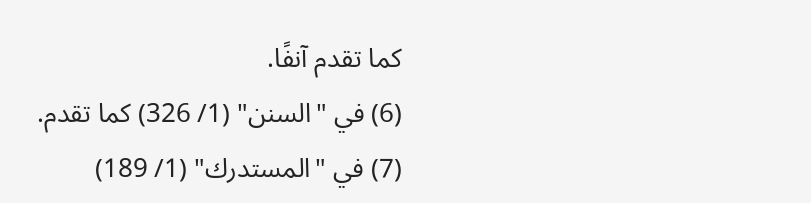كما تقدم آنفًا.
(6) في "السنن" (1/ 326) كما تقدم.
(7) في "المستدرك" (1/ 189)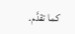كما تقدَّم.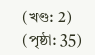(খণ্ড: 2) (পৃষ্ঠা: 35)